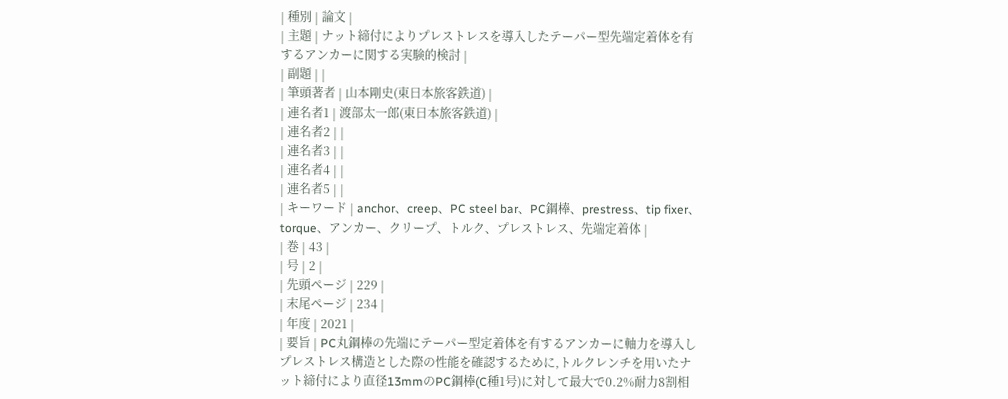| 種別 | 論文 |
| 主題 | ナット締付によりプレストレスを導入したテーパー型先端定着体を有するアンカーに関する実験的検討 |
| 副題 | |
| 筆頭著者 | 山本剛史(東日本旅客鉄道) |
| 連名者1 | 渡部太一郎(東日本旅客鉄道) |
| 連名者2 | |
| 連名者3 | |
| 連名者4 | |
| 連名者5 | |
| キーワード | anchor、creep、PC steel bar、PC鋼棒、prestress、tip fixer、torque、アンカー、クリープ、トルク、プレストレス、先端定着体 |
| 巻 | 43 |
| 号 | 2 |
| 先頭ページ | 229 |
| 末尾ページ | 234 |
| 年度 | 2021 |
| 要旨 | PC丸鋼棒の先端にテーパー型定着体を有するアンカーに軸力を導入しプレストレス構造とした際の性能を確認するために,トルクレンチを用いたナット締付により直径13mmのPC鋼棒(C種1号)に対して最大で0.2%耐力8割相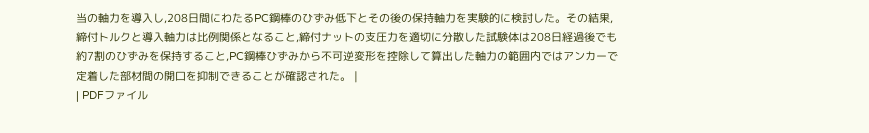当の軸力を導入し,208日間にわたるPC鋼棒のひずみ低下とその後の保持軸力を実験的に検討した。その結果,締付トルクと導入軸力は比例関係となること,締付ナットの支圧力を適切に分散した試験体は208日経過後でも約7割のひずみを保持すること,PC鋼棒ひずみから不可逆変形を控除して算出した軸力の範囲内ではアンカーで定着した部材間の開口を抑制できることが確認された。 |
| PDFファイル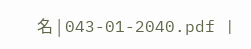名 | 043-01-2040.pdf |